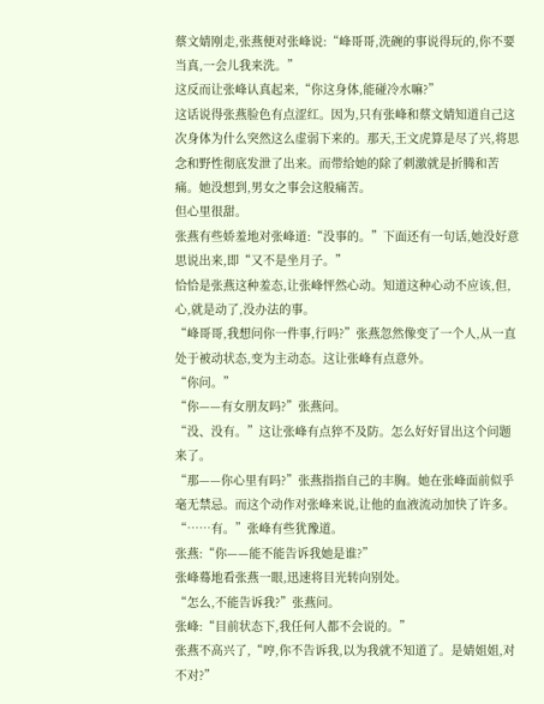蔡文婧刚走,张燕便对张峰说:“峰哥哥,洗碗的事说得玩的,你不要当真,一会儿我来洗。”
这反而让张峰认真起来,“你这身体,能碰冷水嘛?”
这话说得张燕脸色有点涩红。因为,只有张峰和蔡文婧知道自己这次身体为什么突然这么虚弱下来的。那天,王文虎算是尽了兴,将思念和野性彻底发泄了出来。而带给她的除了刺激就是折腾和苦痛。她没想到,男女之事会这般痛苦。
但心里很甜。
张燕有些娇羞地对张峰道:“没事的。”下面还有一句话,她没好意思说出来,即“又不是坐月子。”
恰恰是张燕这种羞态,让张峰怦然心动。知道这种心动不应该,但,心,就是动了,没办法的事。
“峰哥哥,我想问你一件事,行吗?”张燕忽然像变了一个人,从一直处于被动状态,变为主动态。这让张峰有点意外。
“你问。”
“你——有女朋友吗?”张燕问。
“没、没有。”这让张峰有点猝不及防。怎么好好冒出这个问题来了。
“那——你心里有吗?”张燕指指自己的丰胸。她在张峰面前似乎毫无禁忌。而这个动作对张峰来说,让他的血液流动加快了许多。
“……有。”张峰有些犹豫道。
张燕:“你——能不能告诉我她是谁?”
张峰蓦地看张燕一眼,迅速将目光转向别处。
“怎么,不能告诉我?”张燕问。
张峰:“目前状态下,我任何人都不会说的。”
张燕不高兴了,“哼,你不告诉我,以为我就不知道了。是婧姐姐,对不对?”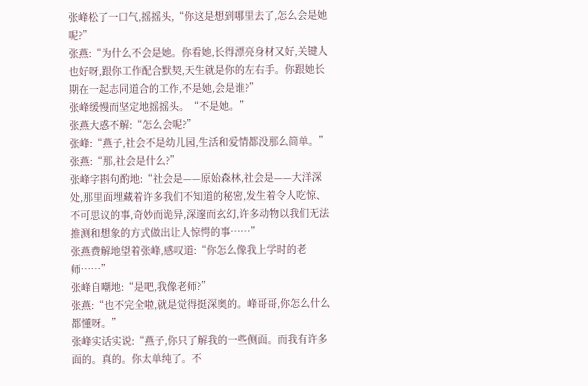张峰松了一口气,摇摇头,“你这是想到哪里去了,怎么会是她呢?”
张燕:“为什么不会是她。你看她,长得漂亮身材又好,关键人也好呀,跟你工作配合默契,天生就是你的左右手。你跟她长期在一起志同道合的工作,不是她,会是谁?”
张峰缓慢而坚定地摇摇头。“不是她。”
张燕大惑不解:“怎么会呢?”
张峰:“燕子,社会不是幼儿园,生活和爱情都没那么简单。”
张燕:“那,社会是什么?”
张峰字斟句酌地:“社会是——原始森林,社会是——大洋深处,那里面埋藏着许多我们不知道的秘密,发生着令人吃惊、不可思议的事,奇妙而诡异,深邃而玄幻,许多动物以我们无法推测和想象的方式做出让人惊愕的事……”
张燕费解地望着张峰,感叹道:“你怎么像我上学时的老师……”
张峰自嘲地:“是吧,我像老师?”
张燕:“也不完全啦,就是觉得挺深奥的。峰哥哥,你怎么什么都懂呀。”
张峰实话实说:“燕子,你只了解我的一些侧面。而我有许多面的。真的。你太单纯了。不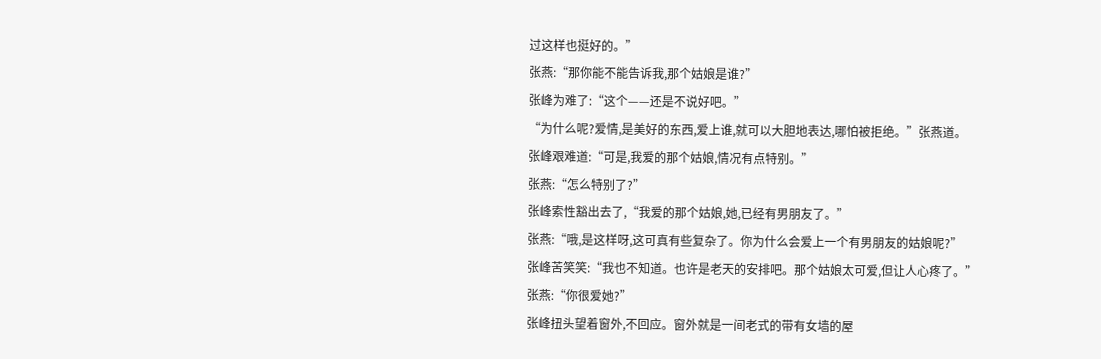过这样也挺好的。”
张燕:“那你能不能告诉我,那个姑娘是谁?”
张峰为难了:“这个——还是不说好吧。”
“为什么呢?爱情,是美好的东西,爱上谁,就可以大胆地表达,哪怕被拒绝。”张燕道。
张峰艰难道:“可是,我爱的那个姑娘,情况有点特别。”
张燕:“怎么特别了?”
张峰索性豁出去了,“我爱的那个姑娘,她,已经有男朋友了。”
张燕:“哦,是这样呀,这可真有些复杂了。你为什么会爱上一个有男朋友的姑娘呢?”
张峰苦笑笑:“我也不知道。也许是老天的安排吧。那个姑娘太可爱,但让人心疼了。”
张燕:“你很爱她?”
张峰扭头望着窗外,不回应。窗外就是一间老式的带有女墙的屋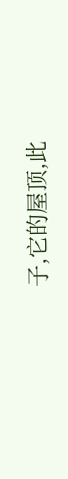子,它的屋顶,此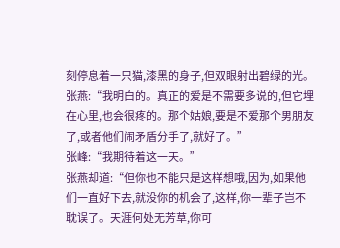刻停息着一只猫,漆黑的身子,但双眼射出碧绿的光。
张燕:“我明白的。真正的爱是不需要多说的,但它埋在心里,也会很疼的。那个姑娘,要是不爱那个男朋友了,或者他们闹矛盾分手了,就好了。”
张峰:“我期待着这一天。”
张燕却道:“但你也不能只是这样想哦,因为,如果他们一直好下去,就没你的机会了,这样,你一辈子岂不耽误了。天涯何处无芳草,你可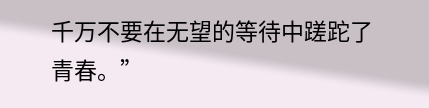千万不要在无望的等待中蹉跎了青春。”